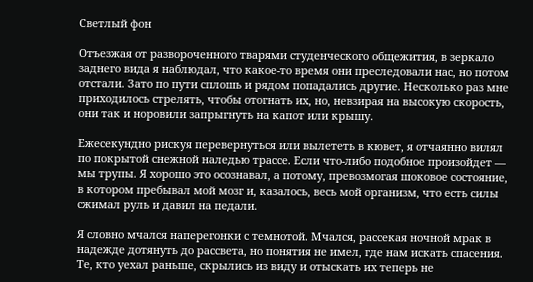Светлый фон

Отъезжая от развороченного тварями студенческого общежития, в зеркало заднего вида я наблюдал, что какое-то время они преследовали нас, но потом отстали. Зато по пути сплошь и рядом попадались другие. Несколько раз мне приходилось стрелять, чтобы отогнать их, но, невзирая на высокую скорость, они так и норовили запрыгнуть на капот или крышу.

Ежесекундно рискуя перевернуться или вылететь в кювет, я отчаянно вилял по покрытой снежной наледью трассе. Если что-либо подобное произойдет — мы трупы. Я хорошо это осознавал, а потому, превозмогая шоковое состояние, в котором пребывал мой мозг и, казалось, весь мой организм, что есть силы сжимал руль и давил на педали.

Я словно мчался наперегонки с темнотой. Мчался, рассекая ночной мрак в надежде дотянуть до рассвета, но понятия не имел, где нам искать спасения. Те, кто уехал раньше, скрылись из виду и отыскать их теперь не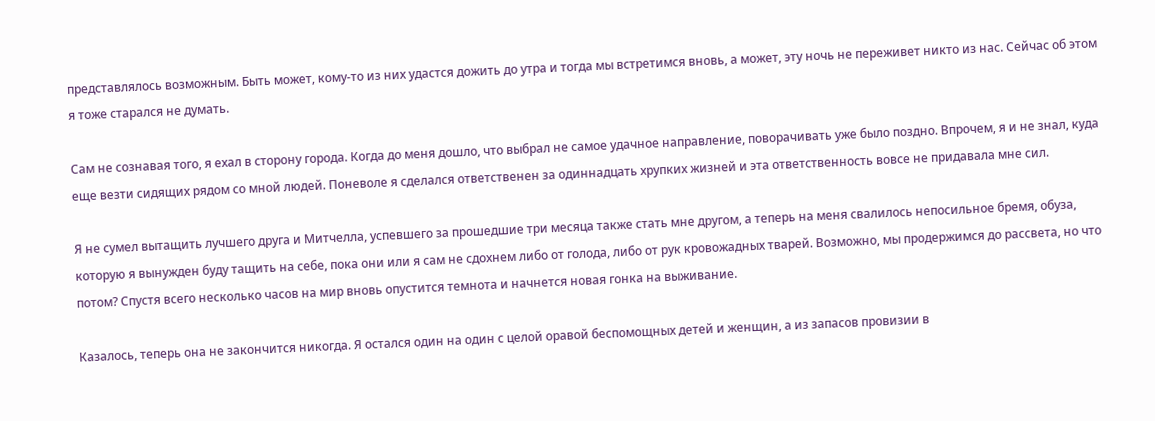представлялось возможным. Быть может, кому-то из них удастся дожить до утра и тогда мы встретимся вновь, а может, эту ночь не переживет никто из нас. Сейчас об этом я тоже старался не думать.

Сам не сознавая того, я ехал в сторону города. Когда до меня дошло, что выбрал не самое удачное направление, поворачивать уже было поздно. Впрочем, я и не знал, куда еще везти сидящих рядом со мной людей. Поневоле я сделался ответственен за одиннадцать хрупких жизней и эта ответственность вовсе не придавала мне сил.

Я не сумел вытащить лучшего друга и Митчелла, успевшего за прошедшие три месяца также стать мне другом, а теперь на меня свалилось непосильное бремя, обуза, которую я вынужден буду тащить на себе, пока они или я сам не сдохнем либо от голода, либо от рук кровожадных тварей. Возможно, мы продержимся до рассвета, но что потом? Спустя всего несколько часов на мир вновь опустится темнота и начнется новая гонка на выживание.

Казалось, теперь она не закончится никогда. Я остался один на один с целой оравой беспомощных детей и женщин, а из запасов провизии в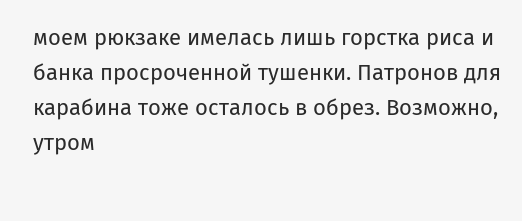моем рюкзаке имелась лишь горстка риса и банка просроченной тушенки. Патронов для карабина тоже осталось в обрез. Возможно, утром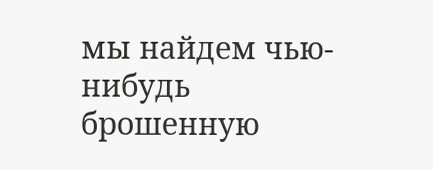мы найдем чью-нибудь брошенную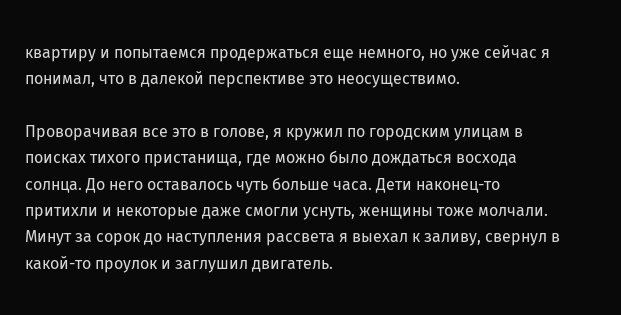квартиру и попытаемся продержаться еще немного, но уже сейчас я понимал, что в далекой перспективе это неосуществимо.

Проворачивая все это в голове, я кружил по городским улицам в поисках тихого пристанища, где можно было дождаться восхода солнца. До него оставалось чуть больше часа. Дети наконец-то притихли и некоторые даже смогли уснуть, женщины тоже молчали. Минут за сорок до наступления рассвета я выехал к заливу, свернул в какой-то проулок и заглушил двигатель.